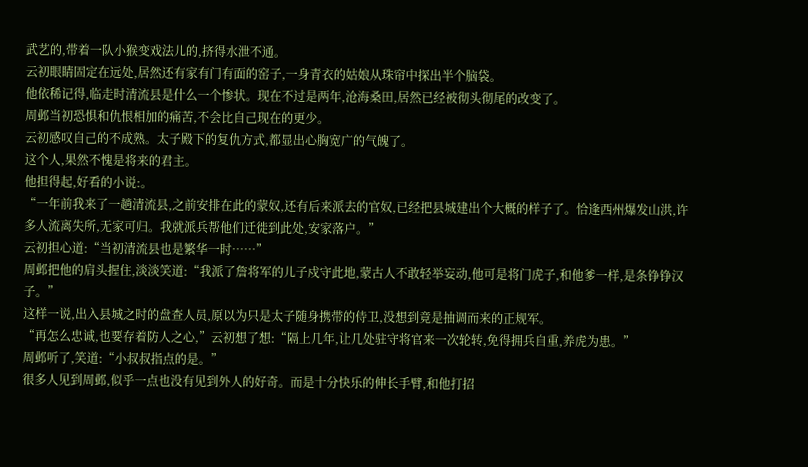武艺的,带着一队小猴变戏法儿的,挤得水泄不通。
云初眼睛固定在远处,居然还有家有门有面的窑子,一身青衣的姑娘从珠帘中探出半个脑袋。
他依稀记得,临走时清流县是什么一个惨状。现在不过是两年,沧海桑田,居然已经被彻头彻尾的改变了。
周邺当初恐惧和仇恨相加的痛苦,不会比自己现在的更少。
云初感叹自己的不成熟。太子殿下的复仇方式,都显出心胸宽广的气魄了。
这个人,果然不愧是将来的君主。
他担得起,好看的小说:。
“一年前我来了一趟清流县,之前安排在此的蒙奴,还有后来派去的官奴,已经把县城建出个大概的样子了。恰逢西州爆发山洪,许多人流离失所,无家可归。我就派兵帮他们迁徙到此处,安家落户。”
云初担心道:“当初清流县也是繁华一时……”
周邺把他的肩头握住,淡淡笑道:“我派了詹将军的儿子戍守此地,蒙古人不敢轻举妄动,他可是将门虎子,和他爹一样,是条铮铮汉子。”
这样一说,出入县城之时的盘查人员,原以为只是太子随身携带的侍卫,没想到竟是抽调而来的正规军。
“再怎么忠诚,也要存着防人之心,”云初想了想:“隔上几年,让几处驻守将官来一次轮转,免得拥兵自重,养虎为患。”
周邺听了,笑道:“小叔叔指点的是。”
很多人见到周邺,似乎一点也没有见到外人的好奇。而是十分快乐的伸长手臂,和他打招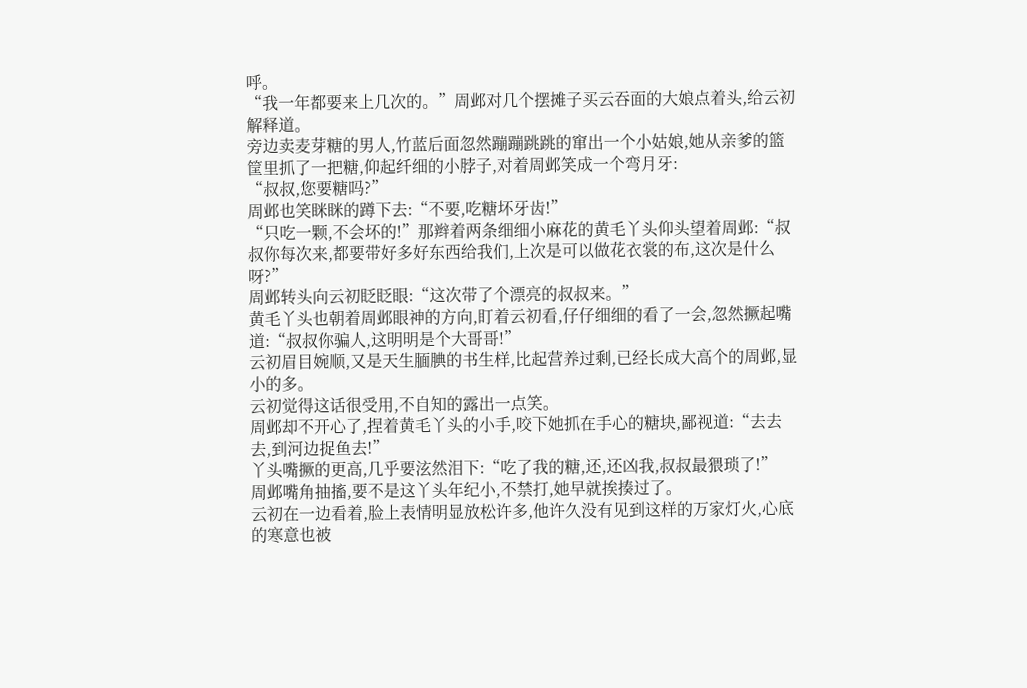呼。
“我一年都要来上几次的。”周邺对几个摆摊子买云吞面的大娘点着头,给云初解释道。
旁边卖麦芽糖的男人,竹蓝后面忽然蹦蹦跳跳的窜出一个小姑娘,她从亲爹的篮筐里抓了一把糖,仰起纤细的小脖子,对着周邺笑成一个弯月牙:
“叔叔,您要糖吗?”
周邺也笑眯眯的蹲下去:“不要,吃糖坏牙齿!”
“只吃一颗,不会坏的!”那辫着两条细细小麻花的黄毛丫头仰头望着周邺:“叔叔你每次来,都要带好多好东西给我们,上次是可以做花衣裳的布,这次是什么呀?”
周邺转头向云初眨眨眼:“这次带了个漂亮的叔叔来。”
黄毛丫头也朝着周邺眼神的方向,盯着云初看,仔仔细细的看了一会,忽然撅起嘴道:“叔叔你骗人,这明明是个大哥哥!”
云初眉目婉顺,又是天生腼腆的书生样,比起营养过剩,已经长成大高个的周邺,显小的多。
云初觉得这话很受用,不自知的露出一点笑。
周邺却不开心了,捏着黄毛丫头的小手,咬下她抓在手心的糖块,鄙视道:“去去去,到河边捉鱼去!”
丫头嘴撅的更高,几乎要泫然泪下:“吃了我的糖,还,还凶我,叔叔最猥琐了!”
周邺嘴角抽搐,要不是这丫头年纪小,不禁打,她早就挨揍过了。
云初在一边看着,脸上表情明显放松许多,他许久没有见到这样的万家灯火,心底的寒意也被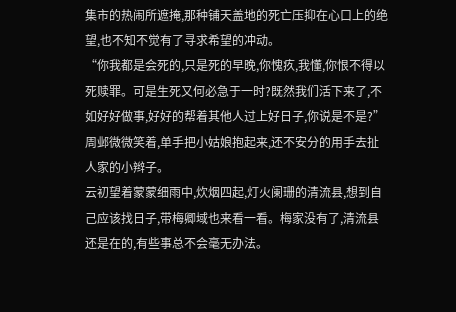集市的热闹所遮掩,那种铺天盖地的死亡压抑在心口上的绝望,也不知不觉有了寻求希望的冲动。
“你我都是会死的,只是死的早晚,你愧疚,我懂,你恨不得以死赎罪。可是生死又何必急于一时?既然我们活下来了,不如好好做事,好好的帮着其他人过上好日子,你说是不是?”周邺微微笑着,单手把小姑娘抱起来,还不安分的用手去扯人家的小辫子。
云初望着蒙蒙细雨中,炊烟四起,灯火阑珊的清流县,想到自己应该找日子,带梅卿域也来看一看。梅家没有了,清流县还是在的,有些事总不会毫无办法。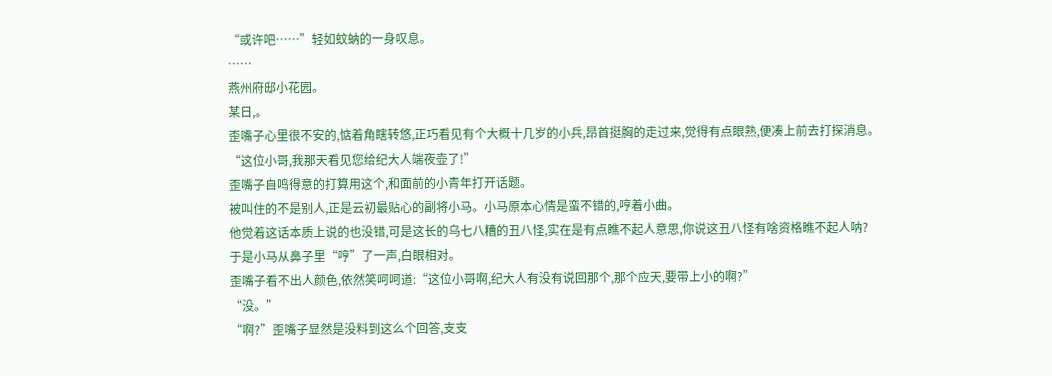“或许吧……”轻如蚊蚋的一身叹息。
……
燕州府邸小花园。
某日,。
歪嘴子心里很不安的,惦着角瞎转悠,正巧看见有个大概十几岁的小兵,昂首挺胸的走过来,觉得有点眼熟,便凑上前去打探消息。
“这位小哥,我那天看见您给纪大人端夜壶了!”
歪嘴子自鸣得意的打算用这个,和面前的小青年打开话题。
被叫住的不是别人,正是云初最贴心的副将小马。小马原本心情是蛮不错的,哼着小曲。
他觉着这话本质上说的也没错,可是这长的乌七八糟的丑八怪,实在是有点瞧不起人意思,你说这丑八怪有啥资格瞧不起人呐?
于是小马从鼻子里“哼”了一声,白眼相对。
歪嘴子看不出人颜色,依然笑呵呵道:“这位小哥啊,纪大人有没有说回那个,那个应天,要带上小的啊?”
“没。”
“啊?”歪嘴子显然是没料到这么个回答,支支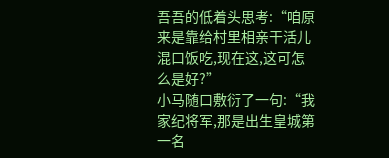吾吾的低着头思考:“咱原来是靠给村里相亲干活儿混口饭吃,现在这,这可怎么是好?”
小马随口敷衍了一句:“我家纪将军,那是出生皇城第一名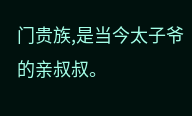门贵族,是当今太子爷的亲叔叔。